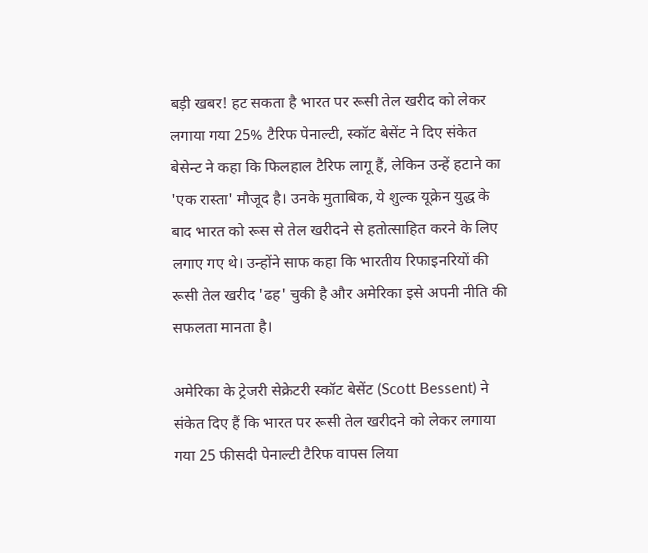बड़ी खबर! हट सकता है भारत पर रूसी तेल खरीद को लेकर लगाया गया 25% टैरिफ पेनाल्टी, स्कॉट बेसेंट ने दिए संकेत
बेसेन्ट ने कहा कि फिलहाल टैरिफ लागू हैं, लेकिन उन्हें हटाने का 'एक रास्ता' मौजूद है। उनके मुताबिक, ये शुल्क यूक्रेन युद्ध के बाद भारत को रूस से तेल खरीदने से हतोत्साहित करने के लिए लगाए गए थे। उन्होंने साफ कहा कि भारतीय रिफाइनरियों की रूसी तेल खरीद 'ढह' चुकी है और अमेरिका इसे अपनी नीति की सफलता मानता है।

अमेरिका के ट्रेजरी सेक्रेटरी स्कॉट बेसेंट (Scott Bessent) ने संकेत दिए हैं कि भारत पर रूसी तेल खरीदने को लेकर लगाया गया 25 फीसदी पेनाल्टी टैरिफ वापस लिया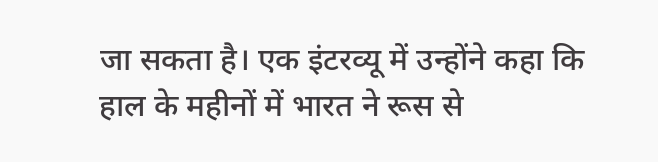जा सकता है। एक इंटरव्यू में उन्होंने कहा कि हाल के महीनों में भारत ने रूस से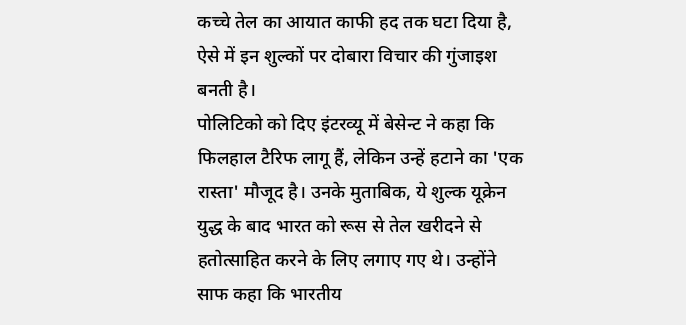कच्चे तेल का आयात काफी हद तक घटा दिया है, ऐसे में इन शुल्कों पर दोबारा विचार की गुंजाइश बनती है।
पोलिटिको को दिए इंटरव्यू में बेसेन्ट ने कहा कि फिलहाल टैरिफ लागू हैं, लेकिन उन्हें हटाने का 'एक रास्ता' मौजूद है। उनके मुताबिक, ये शुल्क यूक्रेन युद्ध के बाद भारत को रूस से तेल खरीदने से हतोत्साहित करने के लिए लगाए गए थे। उन्होंने साफ कहा कि भारतीय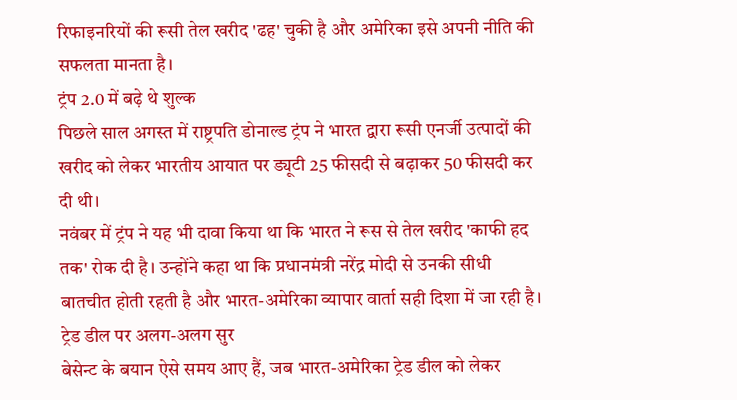रिफाइनरियों की रूसी तेल खरीद 'ढह' चुकी है और अमेरिका इसे अपनी नीति की सफलता मानता है।
ट्रंप 2.0 में बढ़े थे शुल्क
पिछले साल अगस्त में राष्ट्रपति डोनाल्ड ट्रंप ने भारत द्वारा रूसी एनर्जी उत्पादों की खरीद को लेकर भारतीय आयात पर ड्यूटी 25 फीसदी से बढ़ाकर 50 फीसदी कर दी थी।
नवंबर में ट्रंप ने यह भी दावा किया था कि भारत ने रूस से तेल खरीद 'काफी हद तक' रोक दी है। उन्होंने कहा था कि प्रधानमंत्री नरेंद्र मोदी से उनकी सीधी बातचीत होती रहती है और भारत-अमेरिका व्यापार वार्ता सही दिशा में जा रही है।
ट्रेड डील पर अलग-अलग सुर
बेसेन्ट के बयान ऐसे समय आए हैं, जब भारत-अमेरिका ट्रेड डील को लेकर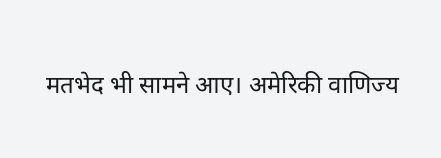मतभेद भी सामने आए। अमेरिकी वाणिज्य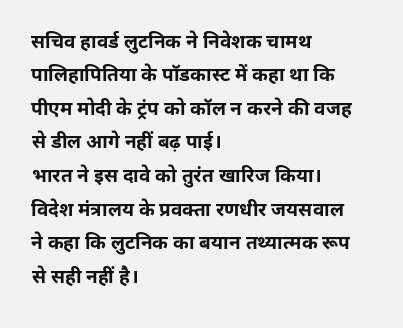सचिव हावर्ड लुटनिक ने निवेशक चामथ पालिहापितिया के पॉडकास्ट में कहा था कि पीएम मोदी के ट्रंप को कॉल न करने की वजह से डील आगे नहीं बढ़ पाई।
भारत ने इस दावे को तुरंत खारिज किया। विदेश मंत्रालय के प्रवक्ता रणधीर जयसवाल ने कहा कि लुटनिक का बयान तथ्यात्मक रूप से सही नहीं है।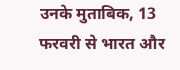उनके मुताबिक, 13 फरवरी से भारत और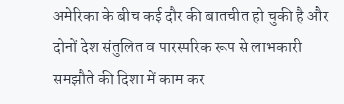अमेरिका के बीच कई दौर की बातचीत हो चुकी है और दोनों देश संतुलित व पारस्परिक रूप से लाभकारी समझौते की दिशा में काम कर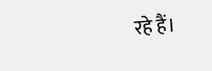रहे हैं।